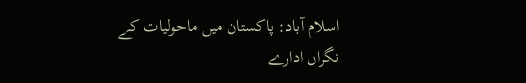اسلام آباد: پاکستان میں ماحولیات کے نگراں ادارے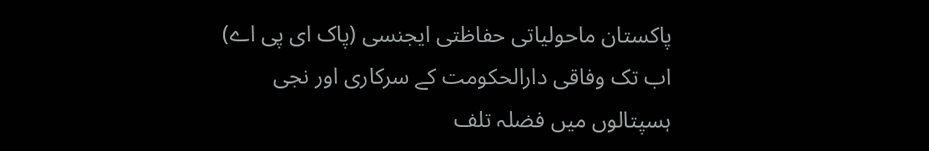پاکستان ماحولیاتی حفاظتی ایجنسی (پاک ای پی اے) اب تک وفاقی دارالحکومت کے سرکاری اور نجی ہسپتالوں میں فضلہ تلف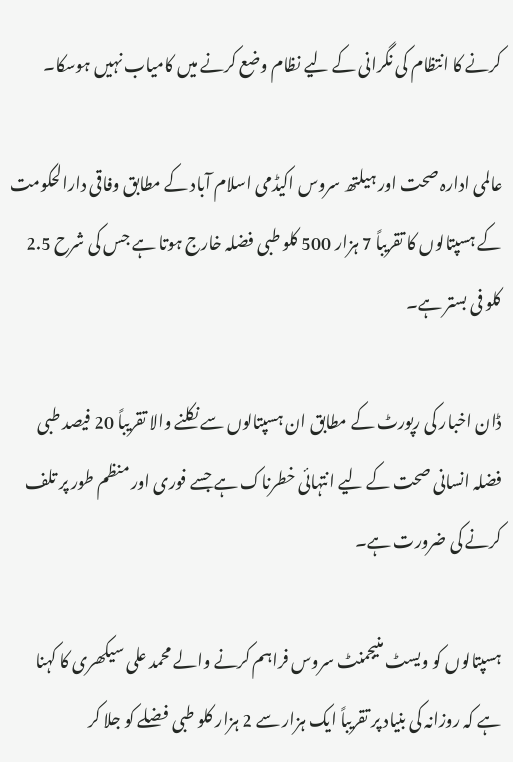کرنے کا انتظام کی نگرانی کے لیے نظام وضع کرنے میں کامیاب نہیں ہوسکا۔

عالمی ادارہ صحت اور ہیلتھ سروس اکیڈمی اسلام آباد کے مطابق وفاقی دارالحکومت کے ہسپتالوں کا تقریباً 7 ہزار 500 کلو طبی فضلہ خارج ہوتا ہے جس کی شرح 2.5 کلو فی بستر ہے۔

ڈان اخبار کی رپورٹ کے مطابق ان ہسپتالوں سے نکلنے والا تقریباً 20 فیصد طبی فضلہ انسانی صحت کے لیے انتہائی خطرناک ہے جسے فوری اور منظم طور پر تلف کرنے کی ضرورت ہے۔

ہسپتالوں کو ویسٹ منیجمنٹ سروس فراہم کرنے والے محمد علی سیکھری کا کہنا ہے کہ روزانہ کی بنیاد پر تقریباً ایک ہزار سے 2 ہزار کلو طبی فضلے کو جلا کر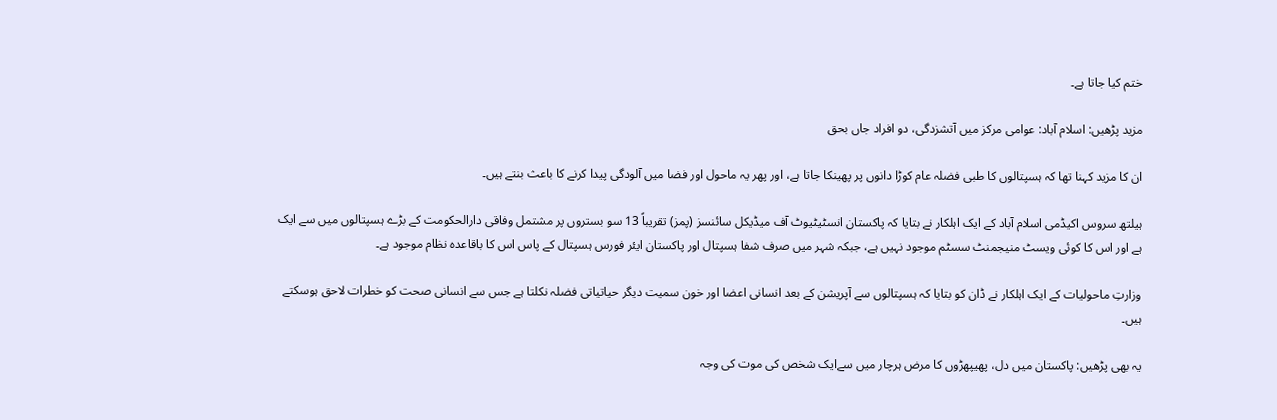ختم کیا جاتا ہے۔

مزید پڑھیں: اسلام آباد: عوامی مرکز میں آتشزدگی، دو افراد جاں بحق

ان کا مزید کہنا تھا کہ ہسپتالوں کا طبی فضلہ عام کوڑا دانوں پر پھینکا جاتا ہے، اور پھر یہ ماحول اور فضا میں آلودگی پیدا کرنے کا باعث بنتے ہیں۔

ہیلتھ سروس اکیڈمی اسلام آباد کے ایک اہلکار نے بتایا کہ پاکستان انسٹیٹیوٹ آف میڈیکل سائنسز (پمز) تقریباً 13 سو بستروں پر مشتمل وفاقی دارالحکومت کے بڑے ہسپتالوں میں سے ایک ہے اور اس کا کوئی ویسٹ منیجمنٹ سسٹم موجود نہیں ہے، جبکہ شہر میں صرف شفا ہسپتال اور پاکستان ایئر فورس ہسپتال کے پاس اس کا باقاعدہ نظام موجود ہے۔

وزارتِ ماحولیات کے ایک اہلکار نے ڈان کو بتایا کہ ہسپتالوں سے آپریشن کے بعد انسانی اعضا اور خون سمیت دیگر حیاتیاتی فضلہ نکلتا ہے جس سے انسانی صحت کو خطرات لاحق ہوسکتے ہیں۔

یہ بھی پڑھیں: پاکستان میں دل، پھیپھڑوں کا مرض ہرچار میں سےایک شخص کی موت کی وجہ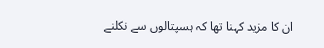ان کا مزید کہنا تھا کہ ہسپتالوں سے نکلنے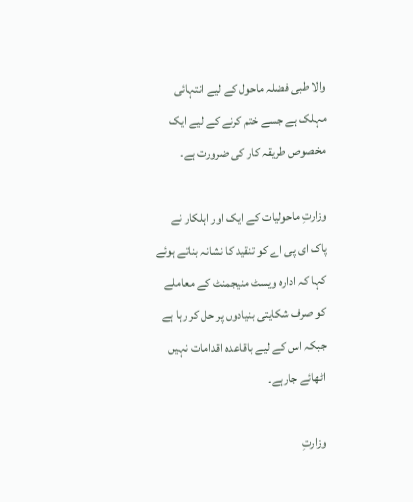والا طبی فضلہ ماحول کے لیے انتہائی مہلک ہے جسے ختم کرنے کے لیے ایک مخصوص طریقہ کار کی ضرورت ہے۔

وزارتِ ماحولیات کے ایک اور اہلکار نے پاک ای پی اے کو تنقید کا نشانہ بناتے ہوئے کہا کہ ادارہ ویسٹ منیجمنٹ کے معاملے کو صرف شکایتی بنیادوں پر حل کر رہا ہے جبکہ اس کے لیے باقاعدہ اقدامات نہیں اٹھائے جارہے۔

وزارتِ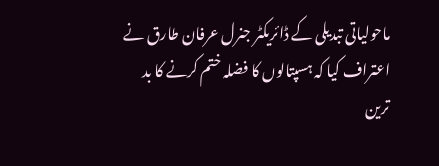ماحولیاتی تبدیلی کے ڈائریکٹر جنرل عرفان طارق نے اعتراف کیا کہ ہسپتالوں کا فضلہ ختم کرنے کا بد ترین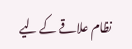نظام علاقے کے لیے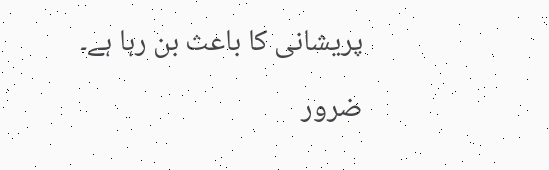پریشانی کا باعث بن رہا ہے۔

ضرور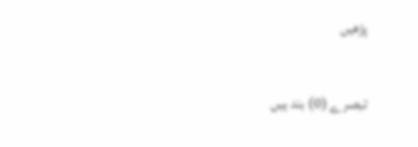پڑھیں

تبصرے (0) بند ہیں